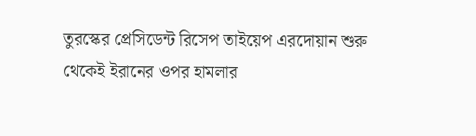তুরস্কের প্রেসিডেন্ট রিসেপ তাইয়েপ এরদোয়ান শুরু থেকেই ইরানের ওপর হামলার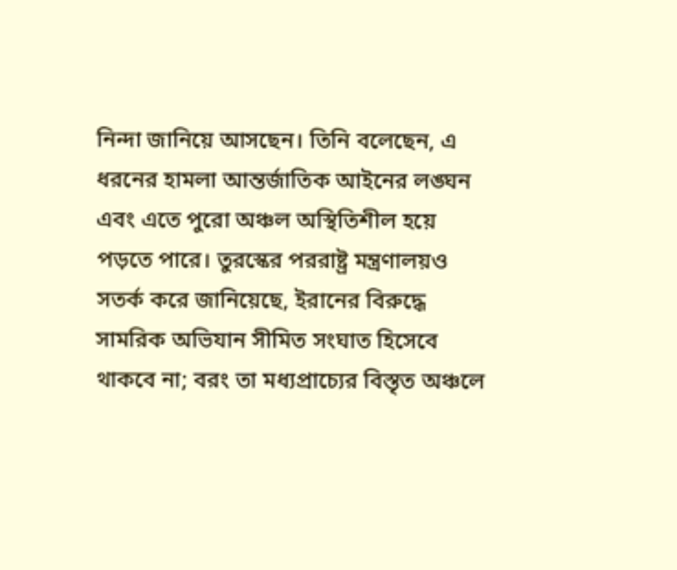নিন্দা জানিয়ে আসছেন। তিনি বলেছেন, এ ধরনের হামলা আন্তর্জাতিক আইনের লঙ্ঘন এবং এতে পুরো অঞ্চল অস্থিতিশীল হয়ে পড়তে পারে। তুরস্কের পররাষ্ট্র মন্ত্রণালয়ও সতর্ক করে জানিয়েছে, ইরানের বিরুদ্ধে সামরিক অভিযান সীমিত সংঘাত হিসেবে থাকবে না; বরং তা মধ্যপ্রাচ্যের বিস্তৃত অঞ্চলে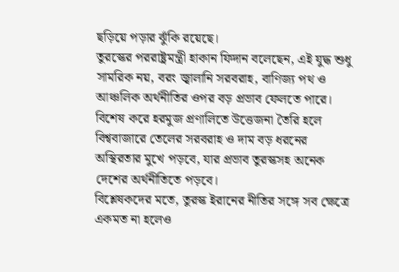ছড়িয়ে পড়ার ঝুঁকি রয়েছে।
তুরস্কের পররাষ্ট্রমন্ত্রী হাকান ফিদান বলেছেন, এই যুদ্ধ শুধু সামরিক নয়, বরং জ্বালানি সরবরাহ, বাণিজ্য পথ ও আঞ্চলিক অর্থনীতির ওপর বড় প্রভাব ফেলতে পারে। বিশেষ করে হরমুজ প্রণালিতে উত্তেজনা তৈরি হলে বিশ্ববাজারে তেলের সরবরাহ ও দাম বড় ধরনের অস্থিরতার মুখে পড়বে, যার প্রভাব তুরস্কসহ অনেক দেশের অর্থনীতিতে পড়বে।
বিশ্লেষকদের মতে, তুরস্ক ইরানের নীতির সঙ্গে সব ক্ষেত্রে একমত না হলেও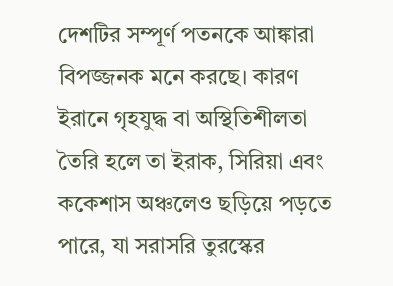দেশটির সম্পূর্ণ পতনকে আঙ্কারা বিপজ্জনক মনে করছে। কারণ ইরানে গৃহযুদ্ধ বা অস্থিতিশীলতা তৈরি হলে তা ইরাক, সিরিয়া এবং ককেশাস অঞ্চলেও ছড়িয়ে পড়তে পারে, যা সরাসরি তুরস্কের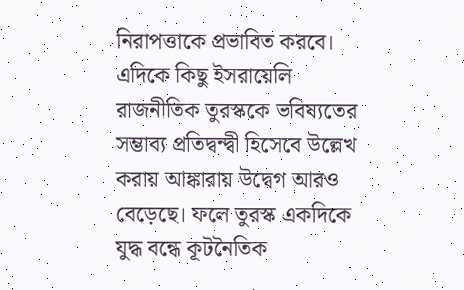নিরাপত্তাকে প্রভাবিত করবে।
এদিকে কিছু ইসরায়েলি রাজনীতিক তুরস্ককে ভবিষ্যতের সম্ভাব্য প্রতিদ্বন্দ্বী হিসেবে উল্লেখ করায় আঙ্কারায় উদ্বেগ আরও বেড়েছে। ফলে তুরস্ক একদিকে যুদ্ধ বন্ধে কূটনৈতিক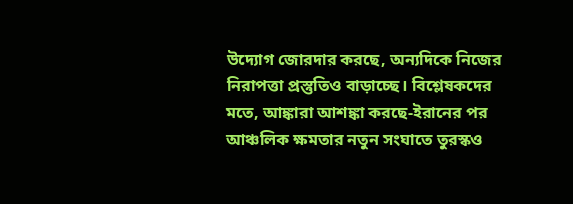উদ্যোগ জোরদার করছে, অন্যদিকে নিজের নিরাপত্তা প্রস্তুতিও বাড়াচ্ছে। বিশ্লেষকদের মতে, আঙ্কারা আশঙ্কা করছে-ইরানের পর আঞ্চলিক ক্ষমতার নতুন সংঘাতে তুরস্কও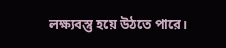লক্ষ্যবস্তু হয়ে উঠতে পারে।